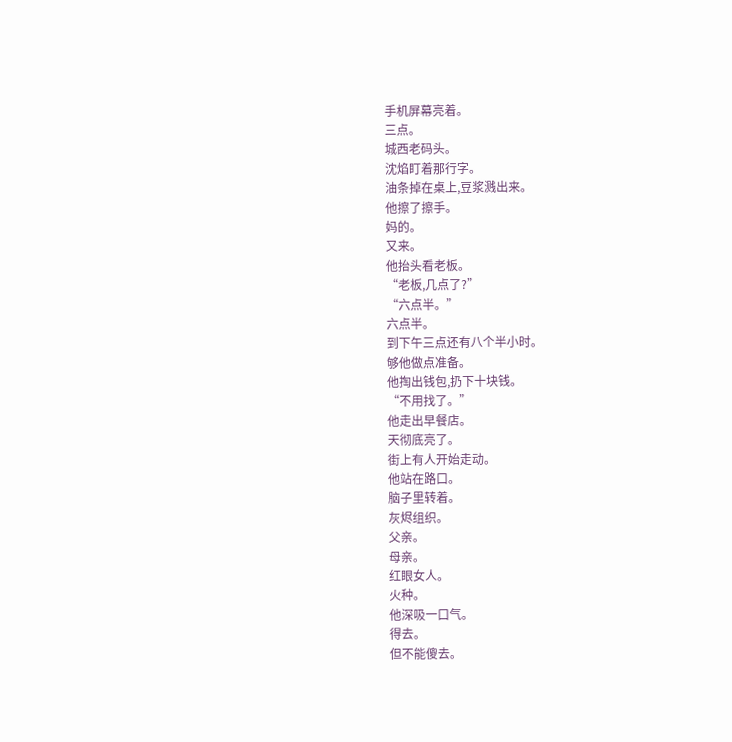手机屏幕亮着。
三点。
城西老码头。
沈焰盯着那行字。
油条掉在桌上,豆浆溅出来。
他擦了擦手。
妈的。
又来。
他抬头看老板。
“老板,几点了?”
“六点半。”
六点半。
到下午三点还有八个半小时。
够他做点准备。
他掏出钱包,扔下十块钱。
“不用找了。”
他走出早餐店。
天彻底亮了。
街上有人开始走动。
他站在路口。
脑子里转着。
灰烬组织。
父亲。
母亲。
红眼女人。
火种。
他深吸一口气。
得去。
但不能傻去。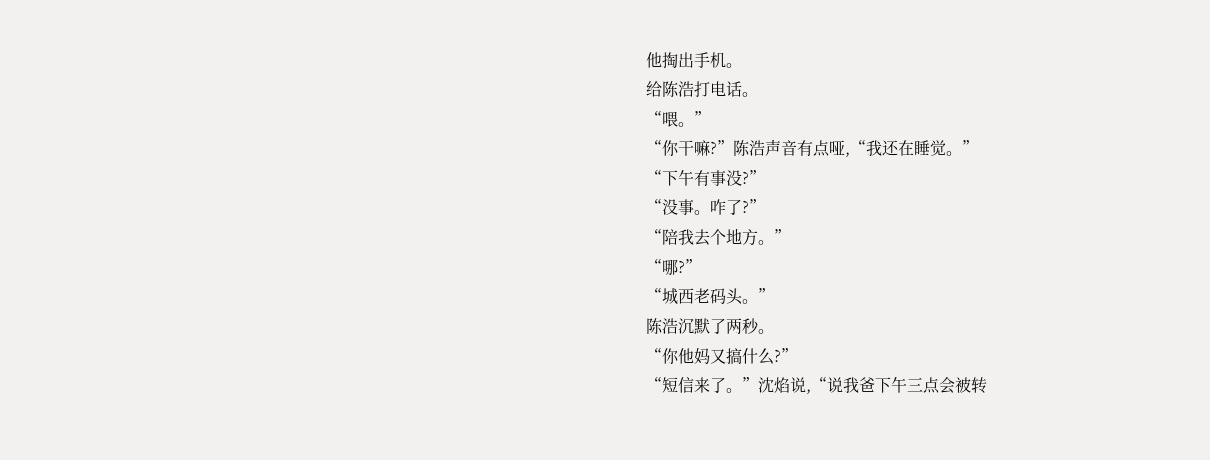他掏出手机。
给陈浩打电话。
“喂。”
“你干嘛?”陈浩声音有点哑,“我还在睡觉。”
“下午有事没?”
“没事。咋了?”
“陪我去个地方。”
“哪?”
“城西老码头。”
陈浩沉默了两秒。
“你他妈又搞什么?”
“短信来了。”沈焰说,“说我爸下午三点会被转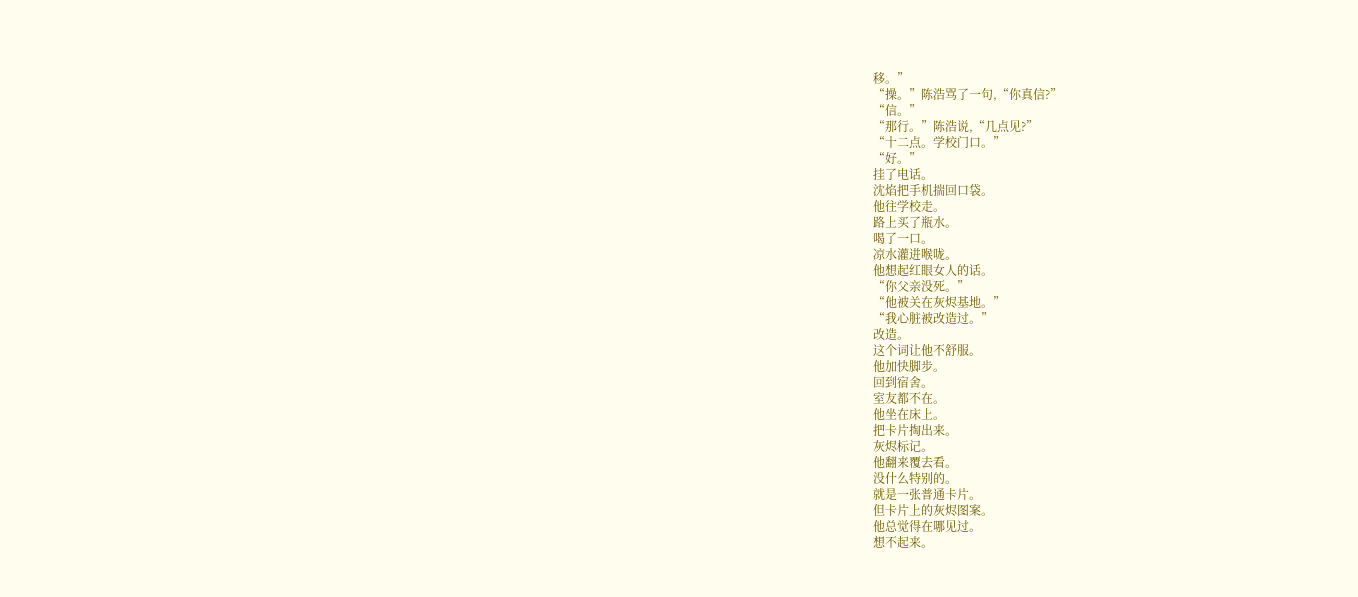移。”
“操。”陈浩骂了一句,“你真信?”
“信。”
“那行。”陈浩说,“几点见?”
“十二点。学校门口。”
“好。”
挂了电话。
沈焰把手机揣回口袋。
他往学校走。
路上买了瓶水。
喝了一口。
凉水灌进喉咙。
他想起红眼女人的话。
“你父亲没死。”
“他被关在灰烬基地。”
“我心脏被改造过。”
改造。
这个词让他不舒服。
他加快脚步。
回到宿舍。
室友都不在。
他坐在床上。
把卡片掏出来。
灰烬标记。
他翻来覆去看。
没什么特别的。
就是一张普通卡片。
但卡片上的灰烬图案。
他总觉得在哪见过。
想不起来。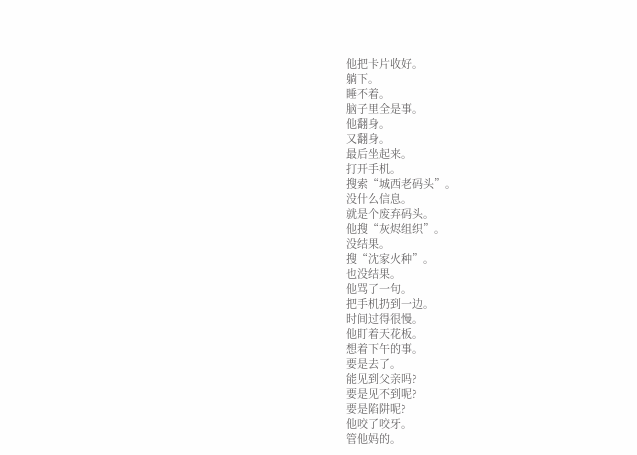他把卡片收好。
躺下。
睡不着。
脑子里全是事。
他翻身。
又翻身。
最后坐起来。
打开手机。
搜索“城西老码头”。
没什么信息。
就是个废弃码头。
他搜“灰烬组织”。
没结果。
搜“沈家火种”。
也没结果。
他骂了一句。
把手机扔到一边。
时间过得很慢。
他盯着天花板。
想着下午的事。
要是去了。
能见到父亲吗?
要是见不到呢?
要是陷阱呢?
他咬了咬牙。
管他妈的。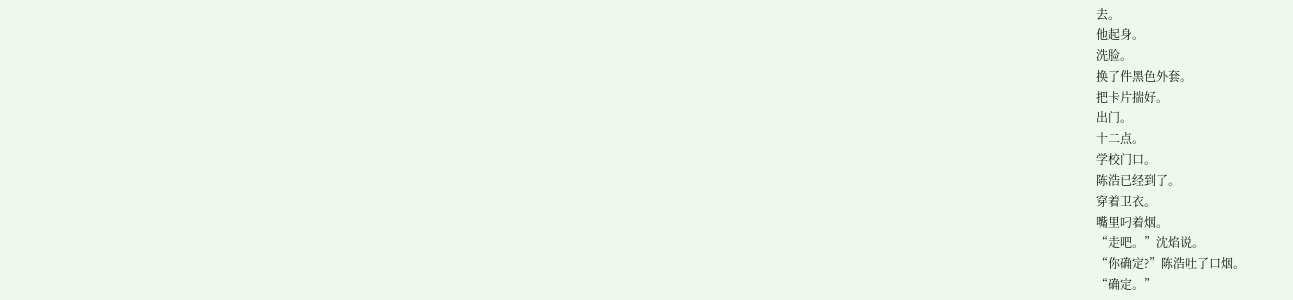去。
他起身。
洗脸。
换了件黑色外套。
把卡片揣好。
出门。
十二点。
学校门口。
陈浩已经到了。
穿着卫衣。
嘴里叼着烟。
“走吧。”沈焰说。
“你确定?”陈浩吐了口烟。
“确定。”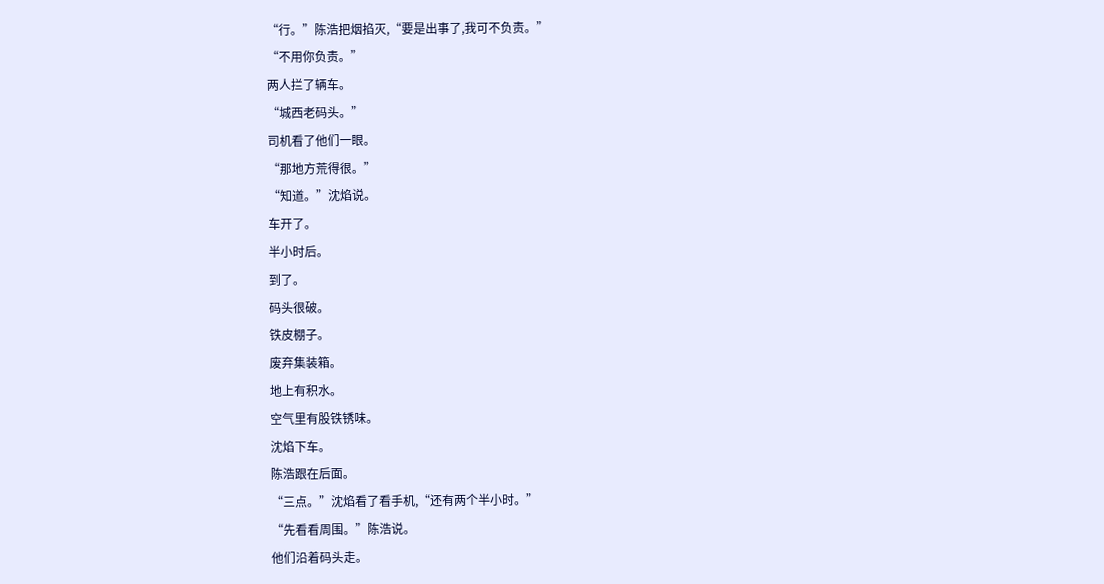“行。”陈浩把烟掐灭,“要是出事了,我可不负责。”
“不用你负责。”
两人拦了辆车。
“城西老码头。”
司机看了他们一眼。
“那地方荒得很。”
“知道。”沈焰说。
车开了。
半小时后。
到了。
码头很破。
铁皮棚子。
废弃集装箱。
地上有积水。
空气里有股铁锈味。
沈焰下车。
陈浩跟在后面。
“三点。”沈焰看了看手机,“还有两个半小时。”
“先看看周围。”陈浩说。
他们沿着码头走。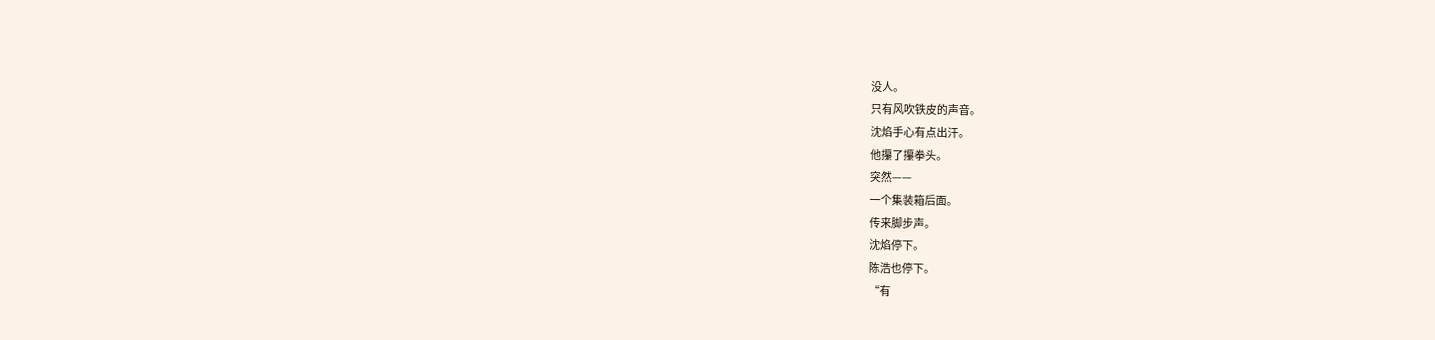没人。
只有风吹铁皮的声音。
沈焰手心有点出汗。
他攥了攥拳头。
突然——
一个集装箱后面。
传来脚步声。
沈焰停下。
陈浩也停下。
“有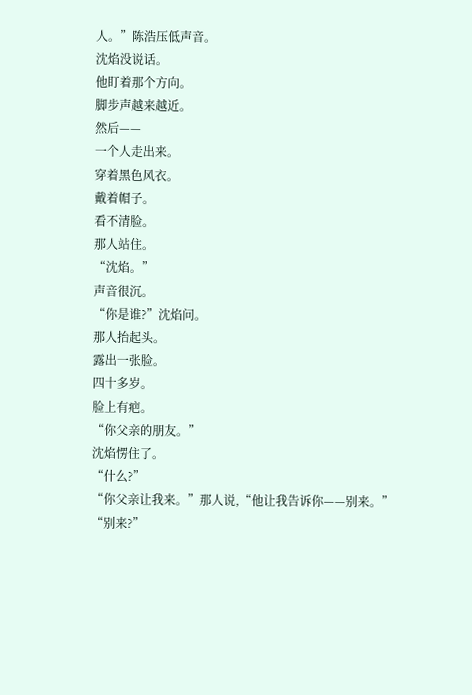人。”陈浩压低声音。
沈焰没说话。
他盯着那个方向。
脚步声越来越近。
然后——
一个人走出来。
穿着黑色风衣。
戴着帽子。
看不清脸。
那人站住。
“沈焰。”
声音很沉。
“你是谁?”沈焰问。
那人抬起头。
露出一张脸。
四十多岁。
脸上有疤。
“你父亲的朋友。”
沈焰愣住了。
“什么?”
“你父亲让我来。”那人说,“他让我告诉你——别来。”
“别来?”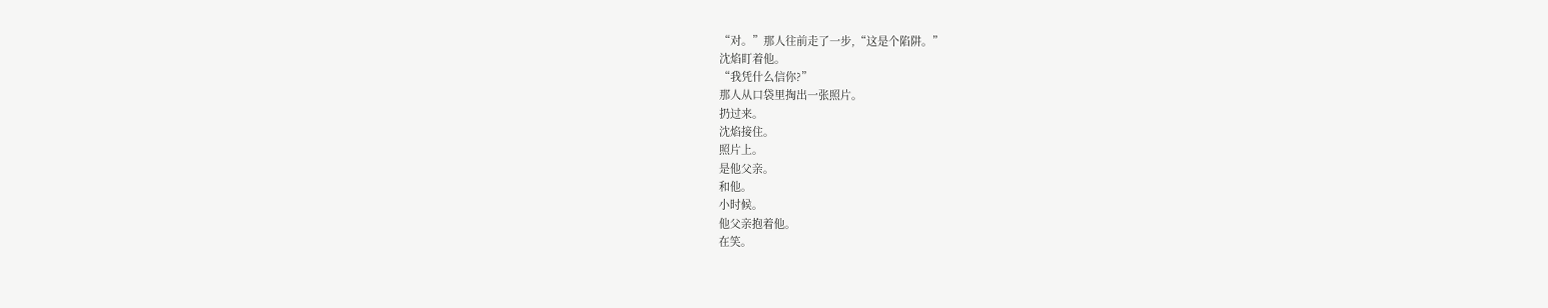“对。”那人往前走了一步,“这是个陷阱。”
沈焰盯着他。
“我凭什么信你?”
那人从口袋里掏出一张照片。
扔过来。
沈焰接住。
照片上。
是他父亲。
和他。
小时候。
他父亲抱着他。
在笑。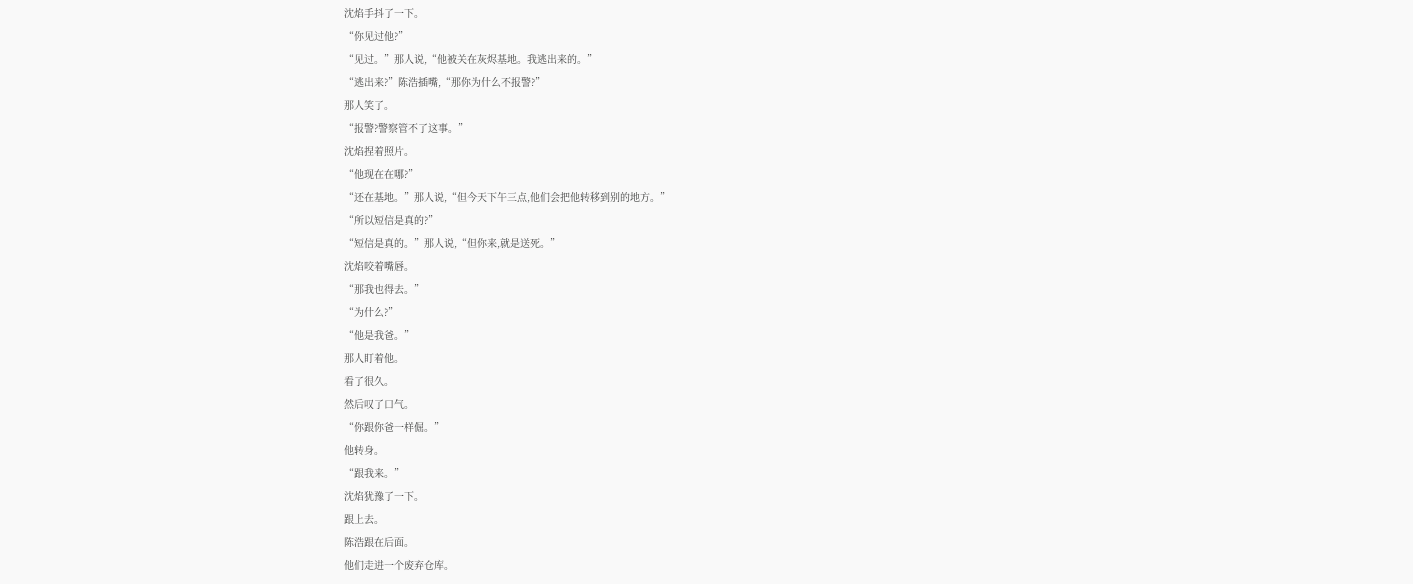沈焰手抖了一下。
“你见过他?”
“见过。”那人说,“他被关在灰烬基地。我逃出来的。”
“逃出来?”陈浩插嘴,“那你为什么不报警?”
那人笑了。
“报警?警察管不了这事。”
沈焰捏着照片。
“他现在在哪?”
“还在基地。”那人说,“但今天下午三点,他们会把他转移到别的地方。”
“所以短信是真的?”
“短信是真的。”那人说,“但你来,就是送死。”
沈焰咬着嘴唇。
“那我也得去。”
“为什么?”
“他是我爸。”
那人盯着他。
看了很久。
然后叹了口气。
“你跟你爸一样倔。”
他转身。
“跟我来。”
沈焰犹豫了一下。
跟上去。
陈浩跟在后面。
他们走进一个废弃仓库。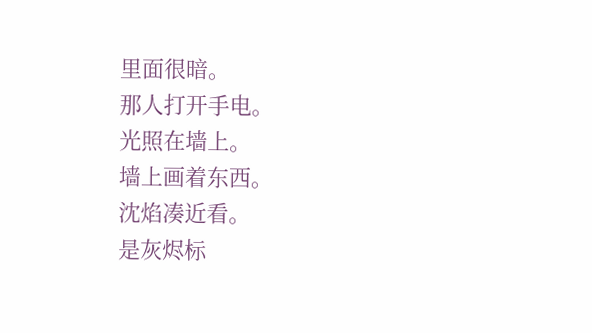里面很暗。
那人打开手电。
光照在墙上。
墙上画着东西。
沈焰凑近看。
是灰烬标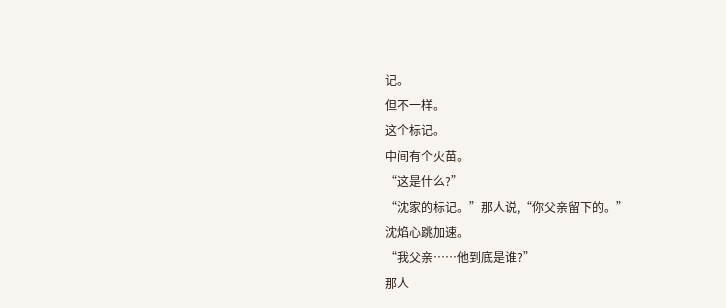记。
但不一样。
这个标记。
中间有个火苗。
“这是什么?”
“沈家的标记。”那人说,“你父亲留下的。”
沈焰心跳加速。
“我父亲……他到底是谁?”
那人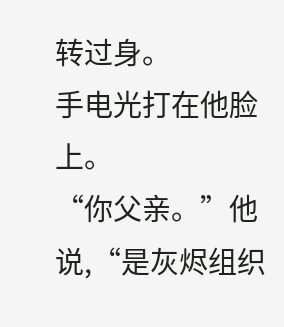转过身。
手电光打在他脸上。
“你父亲。”他说,“是灰烬组织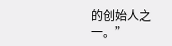的创始人之一。”